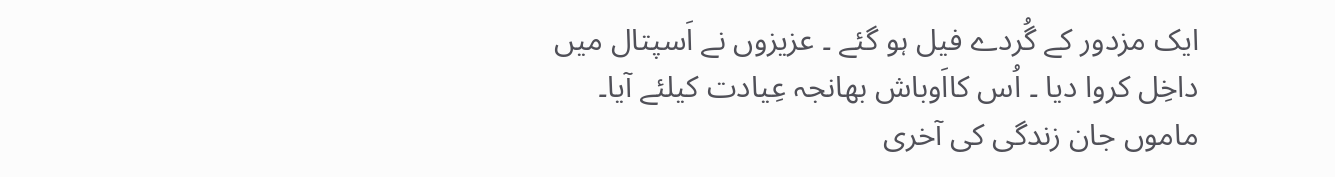ایک مزدور کے گُردے فیل ہو گئے ۔ عزیزوں نے اَسپتال میں داخِل کروا دیا ۔ اُس کااَوباش بھانجہ عِیادت کیلئے آیا۔ ماموں جان زندگی کی آخری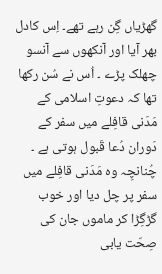گھڑیاں گِن رہے تھے۔ اِس کادل بھر آیا اور آنکھوں سے آنسو چھلک پڑے ۔ اُس نے سُن رکھا تھا کہ دعوتِ اسلامی کے مَدَنی قافِلے میں سفر کے دَوران دُعا قَبول ہوتی ہے ۔ چُنانچِہ وہ مَدَنی قافِلے میں سفر پر چل دیا اور خوب گڑگِڑا کر ماموں جان کی صِحّت یابی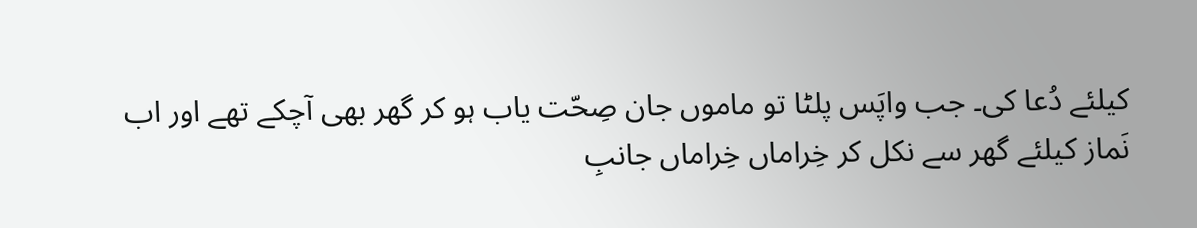کیلئے دُعا کی۔ جب واپَس پلٹا تو ماموں جان صِحّت یاب ہو کر گھر بھی آچکے تھے اور اب نَماز کیلئے گھر سے نکل کر خِراماں خِراماں جانبِ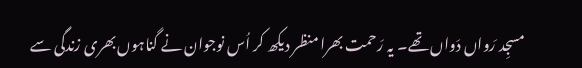مسجِد رَواں دَواں تھے۔ یہ رَحمت بھرا منظر دیکھ کر اُس نوجوان نے گناہوں بھری زندگی سے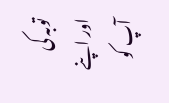توبہ کی اور اپنے آپ کو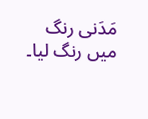مَدَنی رنگ میں رنگ لیا۔